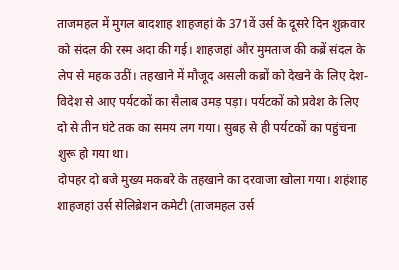ताजमहल में मुगल बादशाह शाहजहां के 371वें उर्स के दूसरे दिन शुक्रवार को संदल की रस्म अदा की गई। शाहजहां और मुमताज की कब्रें संदल के लेप से महक उठीं। तहखाने में मौजूद असली कब्रों को देखने के लिए देश-विदेश से आए पर्यटकों का सैलाब उमड़ पड़ा। पर्यटकों को प्रवेश के लिए दो से तीन घंटे तक का समय लग गया। सुबह से ही पर्यटकों का पहुंचना शुरू हो गया था।
दोपहर दो बजे मुख्य मकबरे के तहखाने का दरवाजा खोला गया। शहंशाह शाहजहां उर्स सेलिब्रेशन कमेटी (ताजमहल उर्स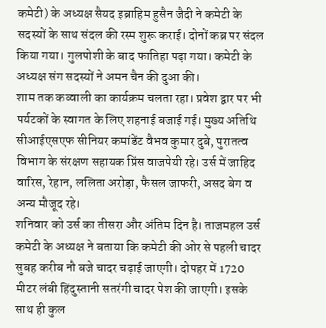कमेटी) के अध्यक्ष सैयद इब्राहिम हुसैन जैदी ने कमेटी के सदस्यों के साथ संदल की रस्म शुरू कराई। दोनों कब्र पर संदल किया गया। गुलपोशी के बाद फातिहा पढ़ा गया। कमेटी के अध्यक्ष संग सदस्यों ने अमन चैन की दुआ की।
शाम तक कव्वाली का कार्यक्रम चलता रहा। प्रवेश द्वार पर भी पर्यटकों के स्वागत के लिए शहनाई बजाई गई। मुख्य अतिथि सीआईएसएफ सीनियर कमांडेंट वैभव कुमार दुबे, पुरातत्व विभाग के संरक्षण सहायक प्रिंस वाजपेयी रहे। उर्स में जाहिद वारिस, रेहान, ललिता अरोड़ा, फैसल जाफरी, असद बेग व अन्य मौजूद रहे।
शनिवार को उर्स का तीसरा और अंतिम दिन है। ताजमहल उर्स कमेटी के अध्यक्ष ने बताया कि कमेटी की ओर से पहली चादर सुबह करीब नौ बजे चादर चढ़ाई जाएगी। दोपहर में 1720 मीटर लंबी हिंदुस्तानी सतरंगी चादर पेश की जाएगी। इसके साथ ही कुल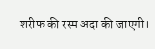शरीफ की रस्म अदा की जाएगी।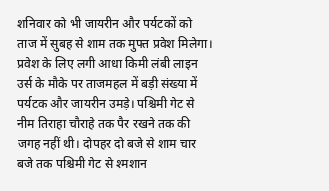शनिवार को भी जायरीन और पर्यटकों को ताज में सुबह से शाम तक मुफ्त प्रवेश मिलेगा।
प्रवेश के लिए लगी आधा किमी लंबी लाइन
उर्स के मौके पर ताजमहल में बड़ी संख्या में पर्यटक और जायरीन उमड़े। पश्चिमी गेट से नीम तिराहा चौराहे तक पैर रखने तक की जगह नहीं थी। दोपहर दो बजे से शाम चार बजे तक पश्चिमी गेट से श्मशान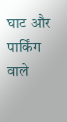घाट और पार्किंग वाले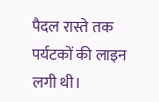पैदल रास्ते तक पर्यटकों की लाइन लगी थी।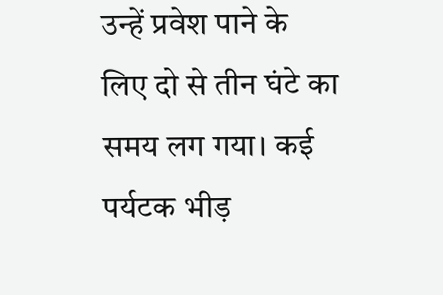उन्हें प्रवेश पाने के लिए दो से तीन घंटे का समय लग गया। कई पर्यटक भीड़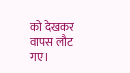को देखकर वापस लौट गए।